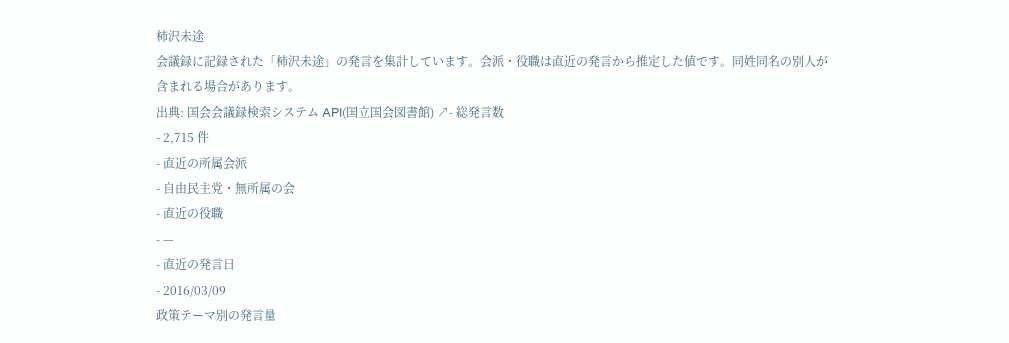柿沢未途
会議録に記録された「柿沢未途」の発言を集計しています。会派・役職は直近の発言から推定した値です。同姓同名の別人が含まれる場合があります。
出典: 国会会議録検索システム API(国立国会図書館) ↗- 総発言数
- 2,715 件
- 直近の所属会派
- 自由民主党・無所属の会
- 直近の役職
- —
- 直近の発言日
- 2016/03/09
政策テーマ別の発言量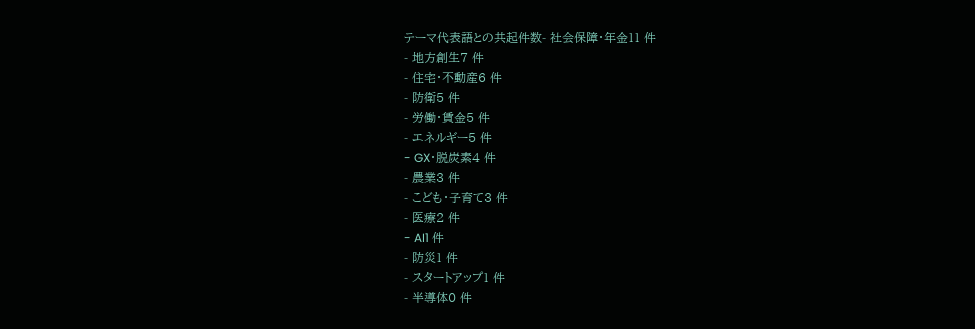テーマ代表語との共起件数- 社会保障・年金11 件
- 地方創生7 件
- 住宅・不動産6 件
- 防衛5 件
- 労働・賃金5 件
- エネルギー5 件
- GX・脱炭素4 件
- 農業3 件
- こども・子育て3 件
- 医療2 件
- AI1 件
- 防災1 件
- スタートアップ1 件
- 半導体0 件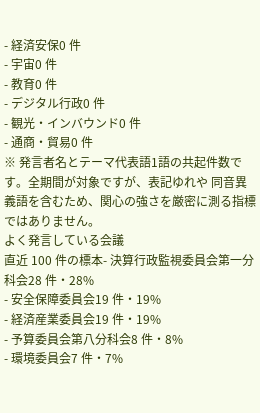- 経済安保0 件
- 宇宙0 件
- 教育0 件
- デジタル行政0 件
- 観光・インバウンド0 件
- 通商・貿易0 件
※ 発言者名とテーマ代表語1語の共起件数です。全期間が対象ですが、表記ゆれや 同音異義語を含むため、関心の強さを厳密に測る指標ではありません。
よく発言している会議
直近 100 件の標本- 決算行政監視委員会第一分科会28 件・28%
- 安全保障委員会19 件・19%
- 経済産業委員会19 件・19%
- 予算委員会第八分科会8 件・8%
- 環境委員会7 件・7%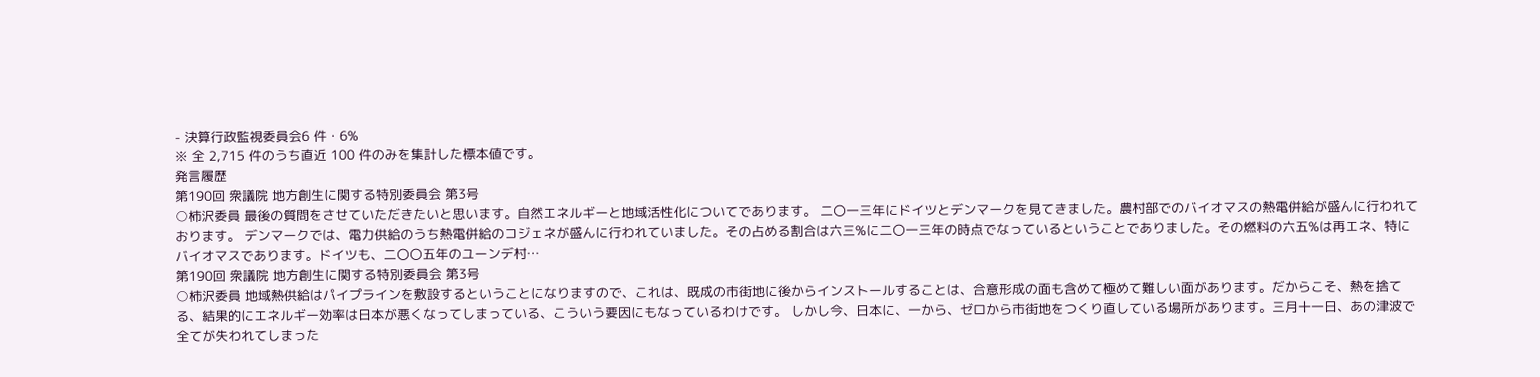- 決算行政監視委員会6 件・6%
※ 全 2,715 件のうち直近 100 件のみを集計した標本値です。
発言履歴
第190回 衆議院 地方創生に関する特別委員会 第3号
○柿沢委員 最後の質問をさせていただきたいと思います。自然エネルギーと地域活性化についてであります。 二〇一三年にドイツとデンマークを見てきました。農村部でのバイオマスの熱電併給が盛んに行われております。 デンマークでは、電力供給のうち熱電併給のコジェネが盛んに行われていました。その占める割合は六三%に二〇一三年の時点でなっているということでありました。その燃料の六五%は再エネ、特にバイオマスであります。ドイツも、二〇〇五年のユーンデ村…
第190回 衆議院 地方創生に関する特別委員会 第3号
○柿沢委員 地域熱供給はパイプラインを敷設するということになりますので、これは、既成の市街地に後からインストールすることは、合意形成の面も含めて極めて難しい面があります。だからこそ、熱を捨てる、結果的にエネルギー効率は日本が悪くなってしまっている、こういう要因にもなっているわけです。 しかし今、日本に、一から、ゼロから市街地をつくり直している場所があります。三月十一日、あの津波で全てが失われてしまった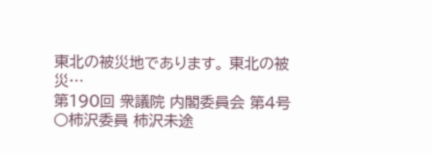東北の被災地であります。 東北の被災…
第190回 衆議院 内閣委員会 第4号
○柿沢委員 柿沢未途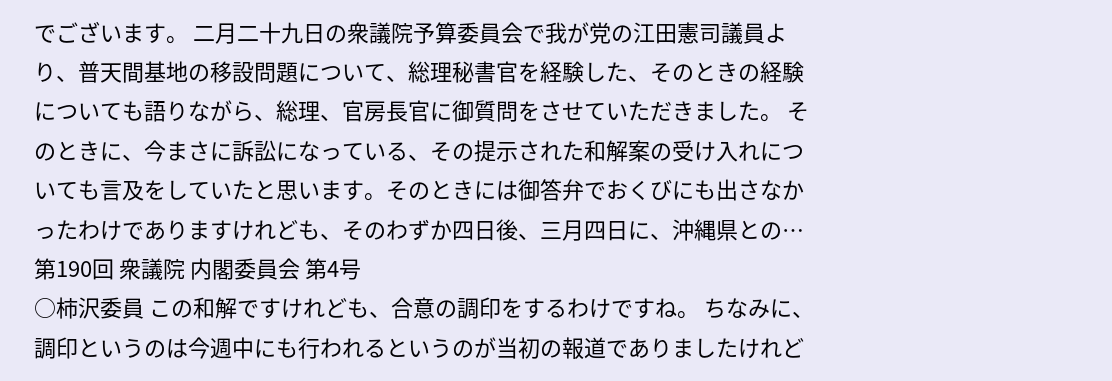でございます。 二月二十九日の衆議院予算委員会で我が党の江田憲司議員より、普天間基地の移設問題について、総理秘書官を経験した、そのときの経験についても語りながら、総理、官房長官に御質問をさせていただきました。 そのときに、今まさに訴訟になっている、その提示された和解案の受け入れについても言及をしていたと思います。そのときには御答弁でおくびにも出さなかったわけでありますけれども、そのわずか四日後、三月四日に、沖縄県との…
第190回 衆議院 内閣委員会 第4号
○柿沢委員 この和解ですけれども、合意の調印をするわけですね。 ちなみに、調印というのは今週中にも行われるというのが当初の報道でありましたけれど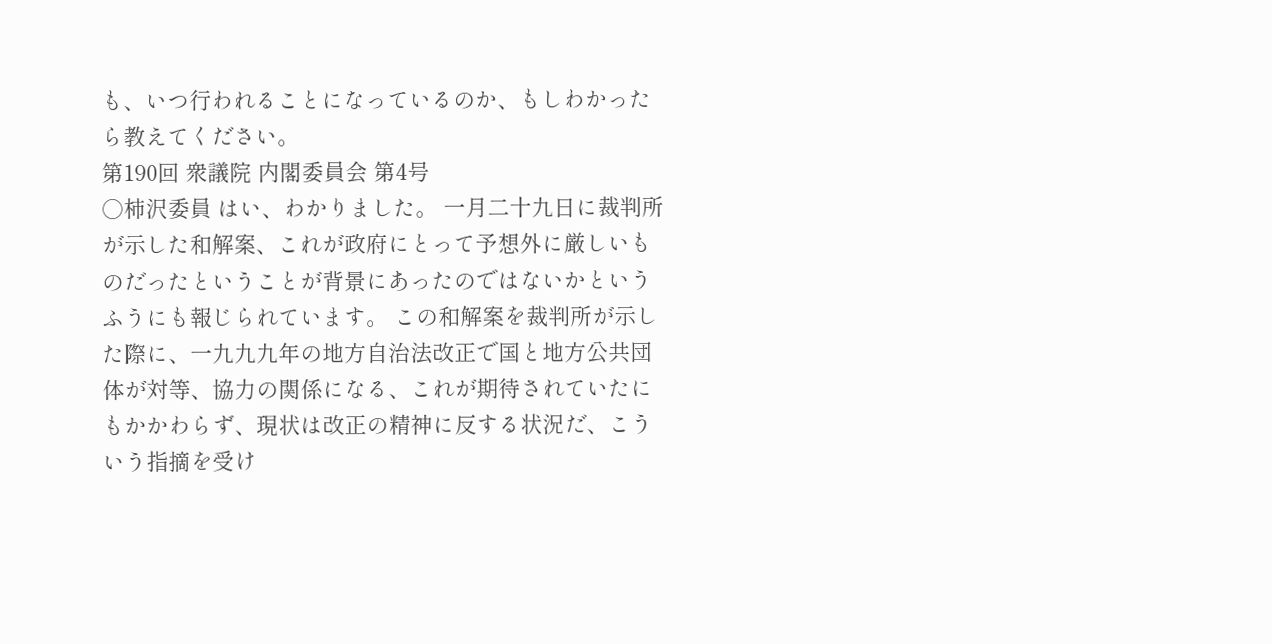も、いつ行われることになっているのか、もしわかったら教えてください。
第190回 衆議院 内閣委員会 第4号
○柿沢委員 はい、わかりました。 一月二十九日に裁判所が示した和解案、これが政府にとって予想外に厳しいものだったということが背景にあったのではないかというふうにも報じられています。 この和解案を裁判所が示した際に、一九九九年の地方自治法改正で国と地方公共団体が対等、協力の関係になる、これが期待されていたにもかかわらず、現状は改正の精神に反する状況だ、こういう指摘を受け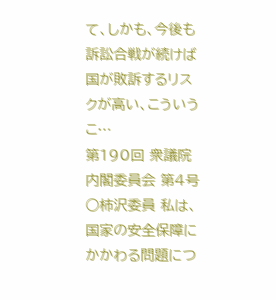て、しかも、今後も訴訟合戦が続けば国が敗訴するリスクが高い、こういうこ…
第190回 衆議院 内閣委員会 第4号
○柿沢委員 私は、国家の安全保障にかかわる問題につ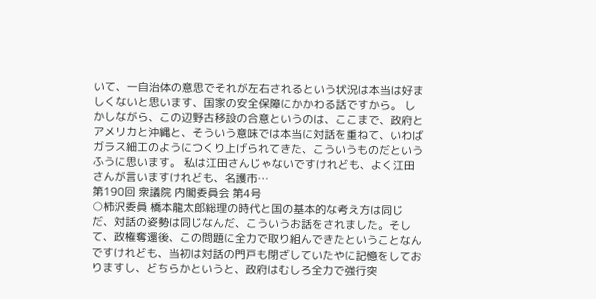いて、一自治体の意思でそれが左右されるという状況は本当は好ましくないと思います、国家の安全保障にかかわる話ですから。 しかしながら、この辺野古移設の合意というのは、ここまで、政府とアメリカと沖縄と、そういう意味では本当に対話を重ねて、いわばガラス細工のようにつくり上げられてきた、こういうものだというふうに思います。 私は江田さんじゃないですけれども、よく江田さんが言いますけれども、名護市…
第190回 衆議院 内閣委員会 第4号
○柿沢委員 橋本龍太郎総理の時代と国の基本的な考え方は同じだ、対話の姿勢は同じなんだ、こういうお話をされました。そして、政権奪還後、この問題に全力で取り組んできたということなんですけれども、当初は対話の門戸も閉ざしていたやに記憶をしておりますし、どちらかというと、政府はむしろ全力で強行突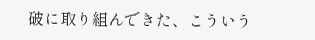破に取り組んできた、こういう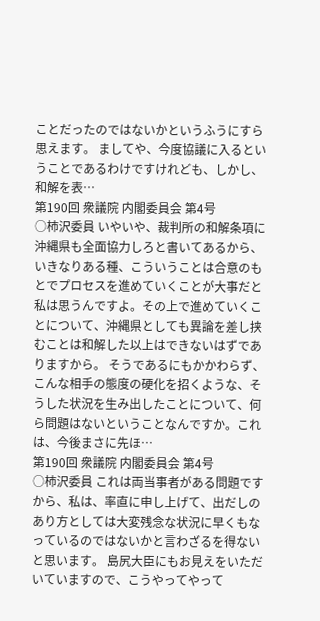ことだったのではないかというふうにすら思えます。 ましてや、今度協議に入るということであるわけですけれども、しかし、和解を表…
第190回 衆議院 内閣委員会 第4号
○柿沢委員 いやいや、裁判所の和解条項に沖縄県も全面協力しろと書いてあるから、いきなりある種、こういうことは合意のもとでプロセスを進めていくことが大事だと私は思うんですよ。その上で進めていくことについて、沖縄県としても異論を差し挟むことは和解した以上はできないはずでありますから。 そうであるにもかかわらず、こんな相手の態度の硬化を招くような、そうした状況を生み出したことについて、何ら問題はないということなんですか。これは、今後まさに先ほ…
第190回 衆議院 内閣委員会 第4号
○柿沢委員 これは両当事者がある問題ですから、私は、率直に申し上げて、出だしのあり方としては大変残念な状況に早くもなっているのではないかと言わざるを得ないと思います。 島尻大臣にもお見えをいただいていますので、こうやってやって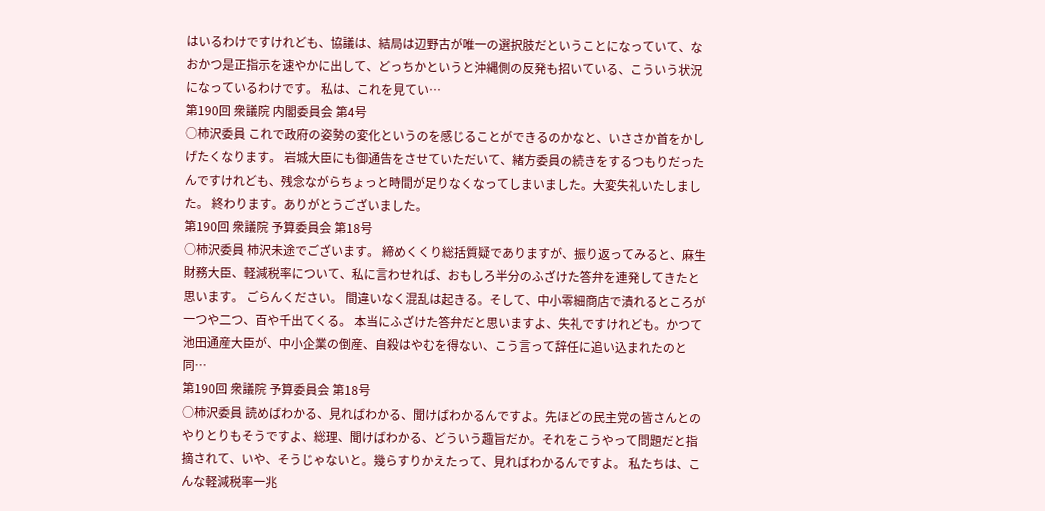はいるわけですけれども、協議は、結局は辺野古が唯一の選択肢だということになっていて、なおかつ是正指示を速やかに出して、どっちかというと沖縄側の反発も招いている、こういう状況になっているわけです。 私は、これを見てい…
第190回 衆議院 内閣委員会 第4号
○柿沢委員 これで政府の姿勢の変化というのを感じることができるのかなと、いささか首をかしげたくなります。 岩城大臣にも御通告をさせていただいて、緒方委員の続きをするつもりだったんですけれども、残念ながらちょっと時間が足りなくなってしまいました。大変失礼いたしました。 終わります。ありがとうございました。
第190回 衆議院 予算委員会 第18号
○柿沢委員 柿沢未途でございます。 締めくくり総括質疑でありますが、振り返ってみると、麻生財務大臣、軽減税率について、私に言わせれば、おもしろ半分のふざけた答弁を連発してきたと思います。 ごらんください。 間違いなく混乱は起きる。そして、中小零細商店で潰れるところが一つや二つ、百や千出てくる。 本当にふざけた答弁だと思いますよ、失礼ですけれども。かつて池田通産大臣が、中小企業の倒産、自殺はやむを得ない、こう言って辞任に追い込まれたのと同…
第190回 衆議院 予算委員会 第18号
○柿沢委員 読めばわかる、見ればわかる、聞けばわかるんですよ。先ほどの民主党の皆さんとのやりとりもそうですよ、総理、聞けばわかる、どういう趣旨だか。それをこうやって問題だと指摘されて、いや、そうじゃないと。幾らすりかえたって、見ればわかるんですよ。 私たちは、こんな軽減税率一兆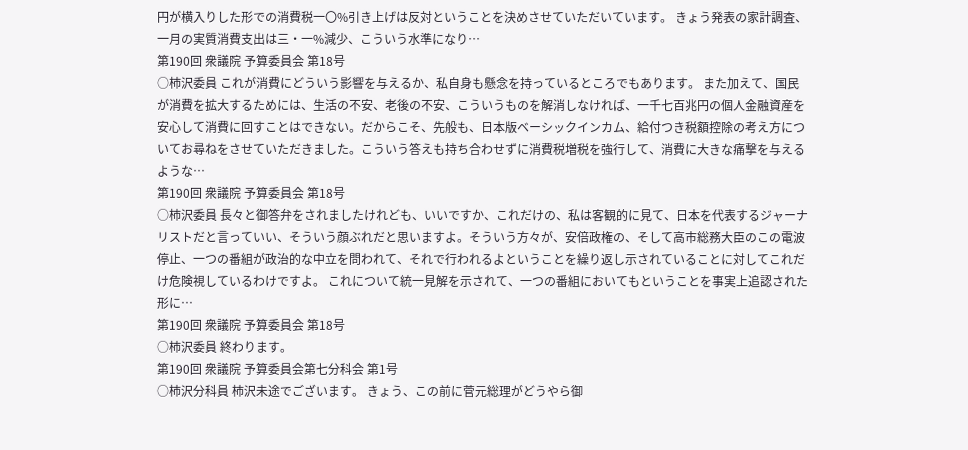円が横入りした形での消費税一〇%引き上げは反対ということを決めさせていただいています。 きょう発表の家計調査、一月の実質消費支出は三・一%減少、こういう水準になり…
第190回 衆議院 予算委員会 第18号
○柿沢委員 これが消費にどういう影響を与えるか、私自身も懸念を持っているところでもあります。 また加えて、国民が消費を拡大するためには、生活の不安、老後の不安、こういうものを解消しなければ、一千七百兆円の個人金融資産を安心して消費に回すことはできない。だからこそ、先般も、日本版ベーシックインカム、給付つき税額控除の考え方についてお尋ねをさせていただきました。こういう答えも持ち合わせずに消費税増税を強行して、消費に大きな痛撃を与えるような…
第190回 衆議院 予算委員会 第18号
○柿沢委員 長々と御答弁をされましたけれども、いいですか、これだけの、私は客観的に見て、日本を代表するジャーナリストだと言っていい、そういう顔ぶれだと思いますよ。そういう方々が、安倍政権の、そして高市総務大臣のこの電波停止、一つの番組が政治的な中立を問われて、それで行われるよということを繰り返し示されていることに対してこれだけ危険視しているわけですよ。 これについて統一見解を示されて、一つの番組においてもということを事実上追認された形に…
第190回 衆議院 予算委員会 第18号
○柿沢委員 終わります。
第190回 衆議院 予算委員会第七分科会 第1号
○柿沢分科員 柿沢未途でございます。 きょう、この前に菅元総理がどうやら御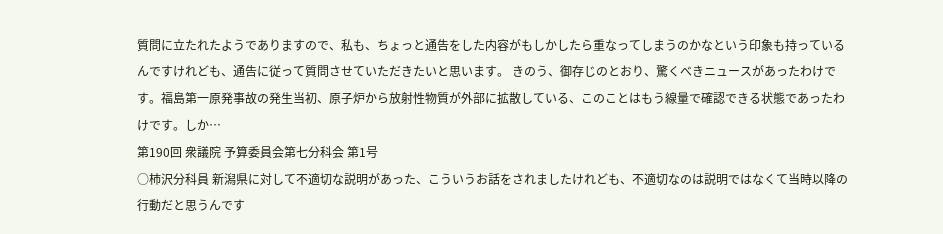質問に立たれたようでありますので、私も、ちょっと通告をした内容がもしかしたら重なってしまうのかなという印象も持っているんですけれども、通告に従って質問させていただきたいと思います。 きのう、御存じのとおり、驚くべきニュースがあったわけです。福島第一原発事故の発生当初、原子炉から放射性物質が外部に拡散している、このことはもう線量で確認できる状態であったわけです。しか…
第190回 衆議院 予算委員会第七分科会 第1号
○柿沢分科員 新潟県に対して不適切な説明があった、こういうお話をされましたけれども、不適切なのは説明ではなくて当時以降の行動だと思うんです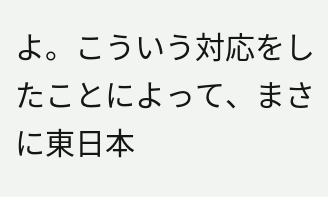よ。こういう対応をしたことによって、まさに東日本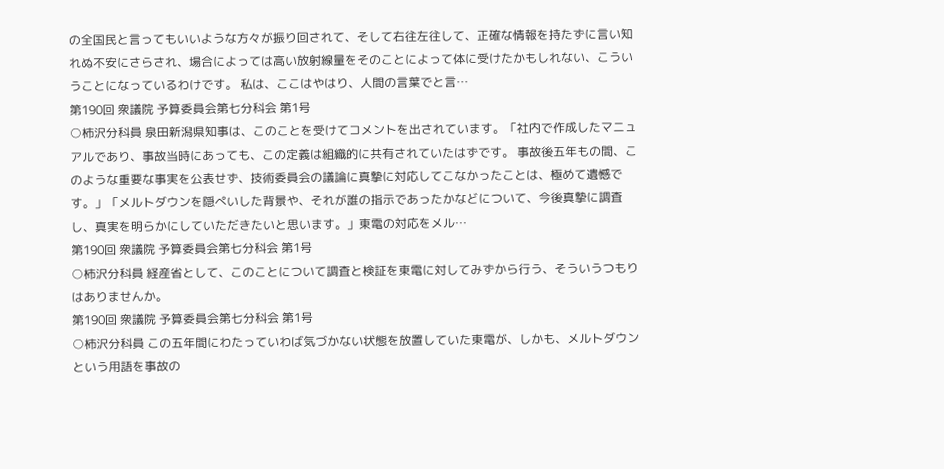の全国民と言ってもいいような方々が振り回されて、そして右往左往して、正確な情報を持たずに言い知れぬ不安にさらされ、場合によっては高い放射線量をそのことによって体に受けたかもしれない、こういうことになっているわけです。 私は、ここはやはり、人間の言葉でと言…
第190回 衆議院 予算委員会第七分科会 第1号
○柿沢分科員 泉田新潟県知事は、このことを受けてコメントを出されています。「社内で作成したマニュアルであり、事故当時にあっても、この定義は組織的に共有されていたはずです。 事故後五年もの間、このような重要な事実を公表せず、技術委員会の議論に真摯に対応してこなかったことは、極めて遺憾です。」「メルトダウンを隠ぺいした背景や、それが誰の指示であったかなどについて、今後真摯に調査し、真実を明らかにしていただきたいと思います。」東電の対応をメル…
第190回 衆議院 予算委員会第七分科会 第1号
○柿沢分科員 経産省として、このことについて調査と検証を東電に対してみずから行う、そういうつもりはありませんか。
第190回 衆議院 予算委員会第七分科会 第1号
○柿沢分科員 この五年間にわたっていわば気づかない状態を放置していた東電が、しかも、メルトダウンという用語を事故の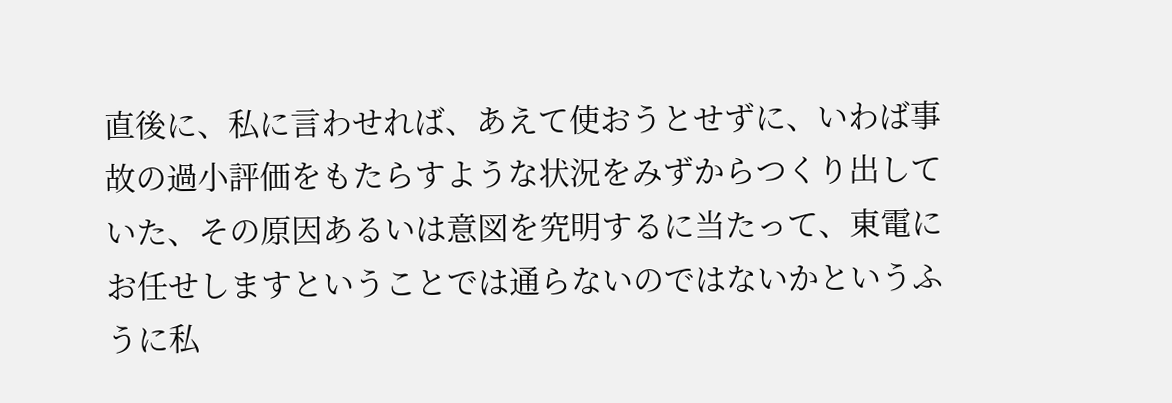直後に、私に言わせれば、あえて使おうとせずに、いわば事故の過小評価をもたらすような状況をみずからつくり出していた、その原因あるいは意図を究明するに当たって、東電にお任せしますということでは通らないのではないかというふうに私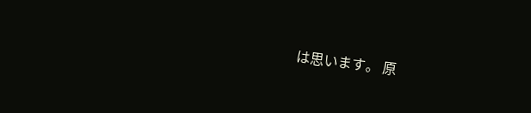は思います。 原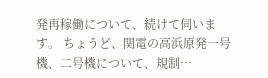発再稼働について、続けて伺います。 ちょうど、関電の高浜原発一号機、二号機について、規制…